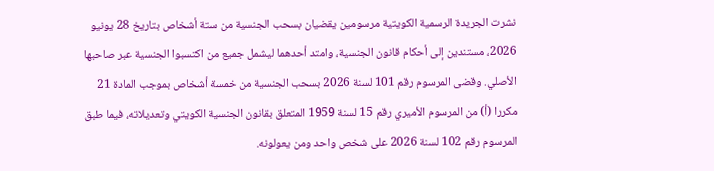نشرت الجريدة الرسمية الكويتية مرسومين يقضيان بسحب الجنسية من ستة أشخاص بتاريخ 28 يونيو 2026، مستندين إلى أحكام قانون الجنسية، وامتد أحدهما ليشمل جميع من اكتسبوا الجنسية عبر صاحبها الأصلي. وقضى المرسوم رقم 101 لسنة 2026 بسحب الجنسية من خمسة أشخاص بموجب المادة 21 مكررا (أ) من المرسوم الأميري رقم 15 لسنة 1959 المتعلق بقانون الجنسية الكويتي وتعديلاته، فيما طبق المرسوم رقم 102 لسنة 2026 على شخص واحد ومن يعولونه.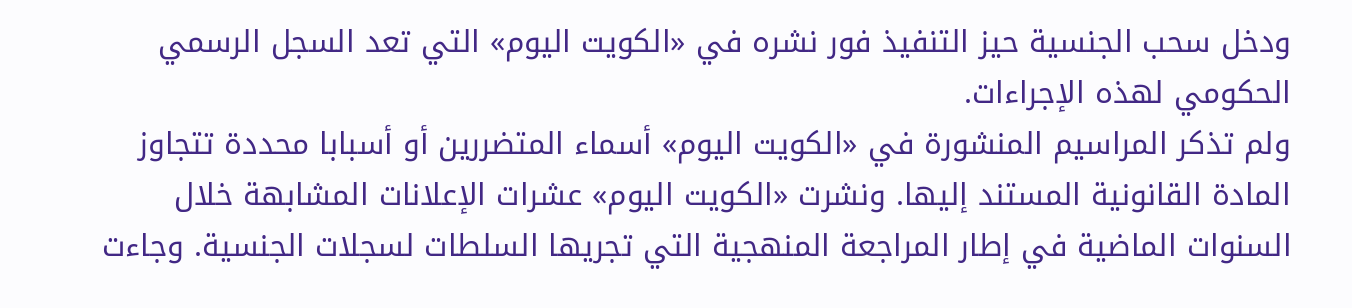ودخل سحب الجنسية حيز التنفيذ فور نشره في «الكويت اليوم» التي تعد السجل الرسمي الحكومي لهذه الإجراءات.
ولم تذكر المراسيم المنشورة في «الكويت اليوم» أسماء المتضررين أو أسبابا محددة تتجاوز المادة القانونية المستند إليها. ونشرت «الكويت اليوم» عشرات الإعلانات المشابهة خلال السنوات الماضية في إطار المراجعة المنهجية التي تجريها السلطات لسجلات الجنسية. وجاءت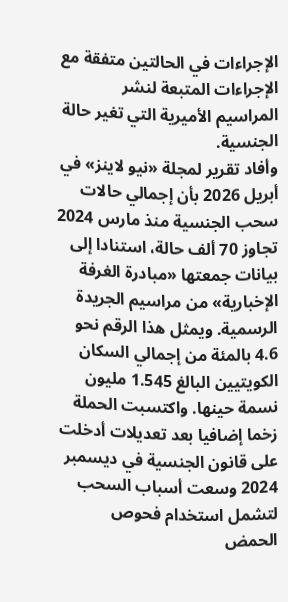الإجراءات في الحالتين متفقة مع الإجراءات المتبعة لنشر المراسيم الأميرية التي تغير حالة الجنسية.
وأفاد تقرير لمجلة «نيو لاينز» في أبريل 2026 بأن إجمالي حالات سحب الجنسية منذ مارس 2024 تجاوز 70 ألف حالة، استنادا إلى بيانات جمعتها «مبادرة الغرفة الإخبارية» من مراسيم الجريدة الرسمية. ويمثل هذا الرقم نحو 4.6 بالمئة من إجمالي السكان الكويتيين البالغ 1.545 مليون نسمة حينها. واكتسبت الحملة زخما إضافيا بعد تعديلات أدخلت على قانون الجنسية في ديسمبر 2024 وسعت أسباب السحب لتشمل استخدام فحوص الحمض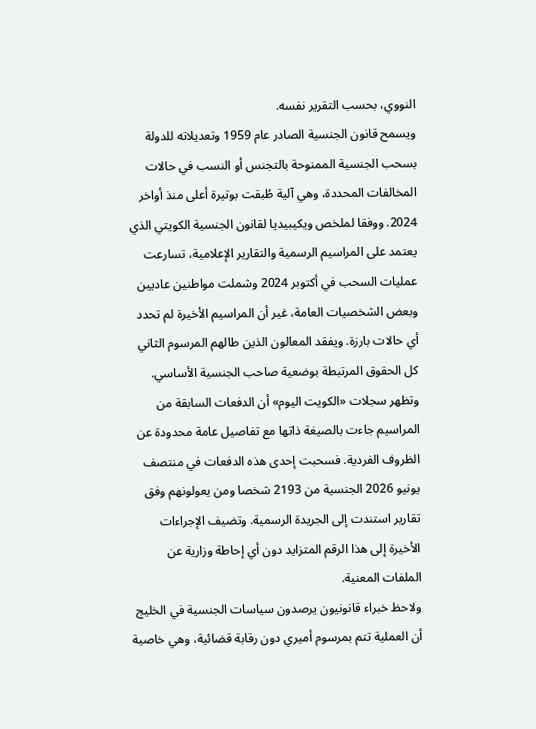النووي، بحسب التقرير نفسه.
ويسمح قانون الجنسية الصادر عام 1959 وتعديلاته للدولة بسحب الجنسية الممنوحة بالتجنس أو النسب في حالات المخالفات المحددة، وهي آلية طُبقت بوتيرة أعلى منذ أواخر 2024. ووفقا لملخص ويكيبيديا لقانون الجنسية الكويتي الذي يعتمد على المراسيم الرسمية والتقارير الإعلامية، تسارعت عمليات السحب في أكتوبر 2024 وشملت مواطنين عاديين وبعض الشخصيات العامة، غير أن المراسيم الأخيرة لم تحدد أي حالات بارزة. ويفقد المعالون الذين طالهم المرسوم الثاني كل الحقوق المرتبطة بوضعية صاحب الجنسية الأساسي.
وتظهر سجلات «الكويت اليوم» أن الدفعات السابقة من المراسيم جاءت بالصيغة ذاتها مع تفاصيل عامة محدودة عن الظروف الفردية. فسحبت إحدى هذه الدفعات في منتصف يونيو 2026 الجنسية من 2193 شخصا ومن يعولونهم وفق تقارير استندت إلى الجريدة الرسمية. وتضيف الإجراءات الأخيرة إلى هذا الرقم المتزايد دون أي إحاطة وزارية عن الملفات المعنية.
ولاحظ خبراء قانونيون يرصدون سياسات الجنسية في الخليج أن العملية تتم بمرسوم أميري دون رقابة قضائية، وهي خاصية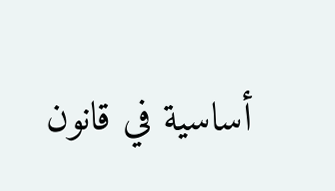أساسية في قانون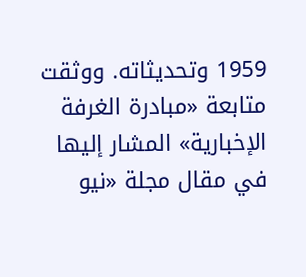1959 وتحديثاته. ووثقت متابعة «مبادرة الغرفة الإخبارية» المشار إليها في مقال مجلة «نيو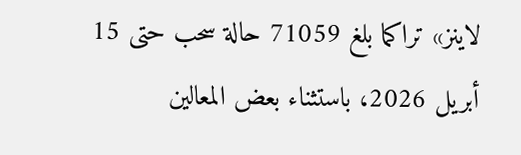لاينز» تراكما بلغ 71059 حالة سحب حتى 15 أبريل 2026، باستثناء بعض المعالين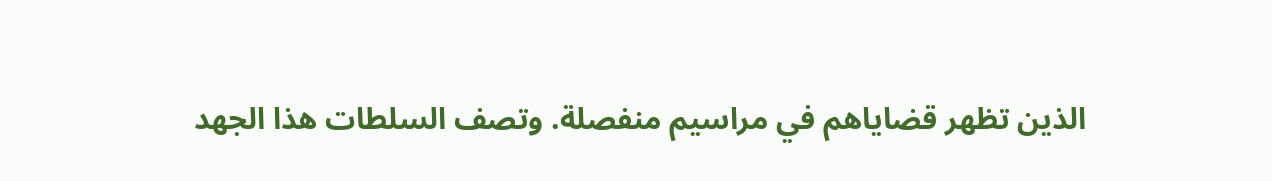الذين تظهر قضاياهم في مراسيم منفصلة. وتصف السلطات هذا الجهد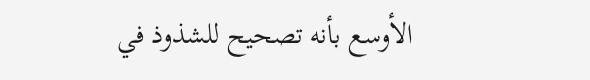الأوسع بأنه تصحيح للشذوذ في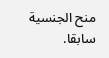منح الجنسية سابقا.